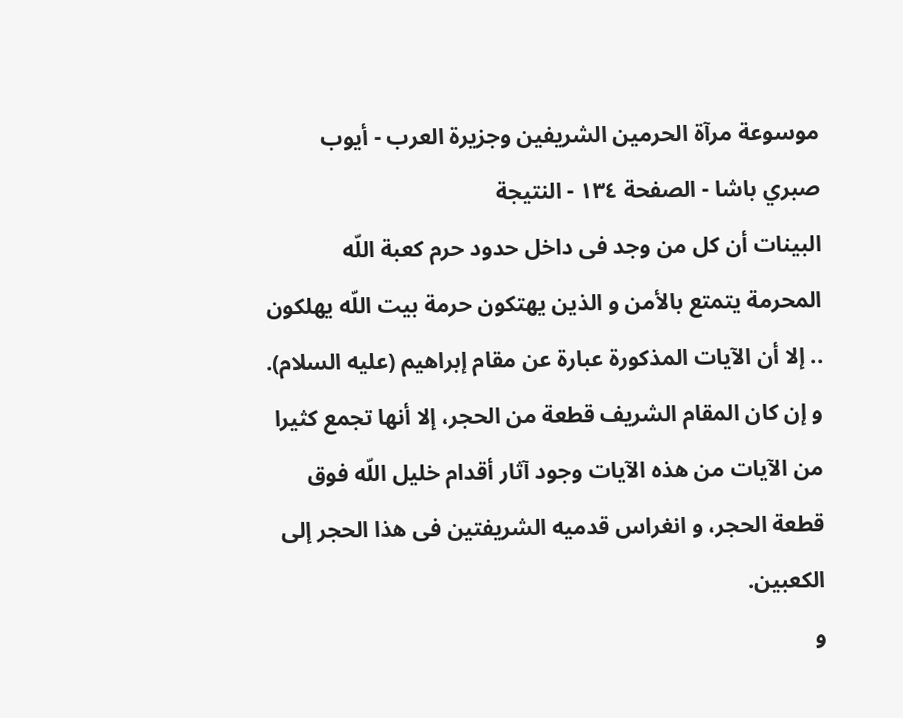موسوعة مرآة الحرمين الشريفين وجزيرة العرب - أيوب صبري باشا - الصفحة ١٣٤ - النتيجة
البينات أن كل من وجد فى داخل حدود حرم كعبة اللّه المحرمة يتمتع بالأمن و الذين يهتكون حرمة بيت اللّه يهلكون .. إلا أن الآيات المذكورة عبارة عن مقام إبراهيم (عليه السلام).
و إن كان المقام الشريف قطعة من الحجر، إلا أنها تجمع كثيرا من الآيات من هذه الآيات وجود آثار أقدام خليل اللّه فوق قطعة الحجر، و انغراس قدميه الشريفتين فى هذا الحجر إلى الكعبين.
و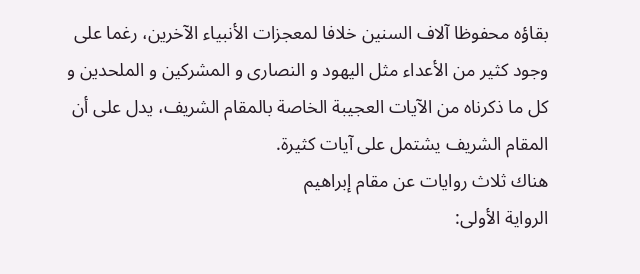بقاؤه محفوظا آلاف السنين خلافا لمعجزات الأنبياء الآخرين، رغما على وجود كثير من الأعداء مثل اليهود و النصارى و المشركين و الملحدين و كل ما ذكرناه من الآيات العجيبة الخاصة بالمقام الشريف، يدل على أن المقام الشريف يشتمل على آيات كثيرة.
هناك ثلاث روايات عن مقام إبراهيم
الرواية الأولى: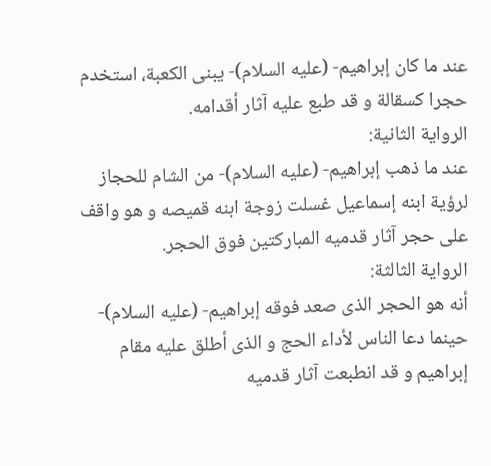عند ما كان إبراهيم- (عليه السلام)- يبنى الكعبة، استخدم حجرا كسقالة و قد طبع عليه آثار أقدامه.
الرواية الثانية:
عند ما ذهب إبراهيم- (عليه السلام)- من الشام للحجاز لرؤية ابنه إسماعيل غسلت زوجة ابنه قميصه و هو واقف على حجر آثار قدميه المباركتين فوق الحجر.
الرواية الثالثة:
أنه هو الحجر الذى صعد فوقه إبراهيم- (عليه السلام)- حينما دعا الناس لأداء الحج و الذى أطلق عليه مقام إبراهيم و قد انطبعت آثار قدميه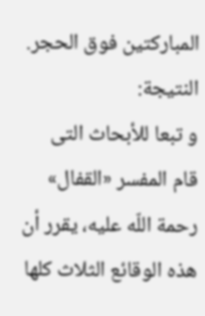المباركتين فوق الحجر.
النتيجة:
و تبعا للأبحاث التى قام المفسر «القفال» رحمة اللّه عليه، يقرر أن هذه الوقائع الثلاث كلها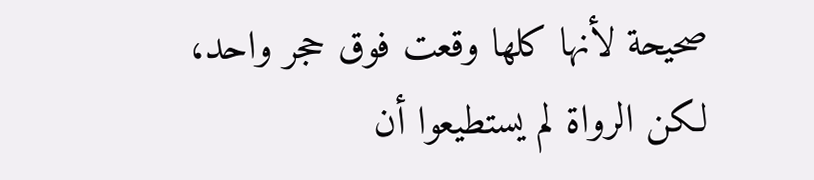صحيحة لأنها كلها وقعت فوق حجر واحد، لكن الرواة لم يستطيعوا أن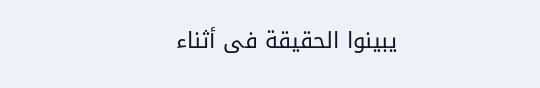يبينوا الحقيقة فى أثناء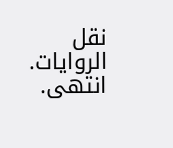نقل الروايات.
انتهى.